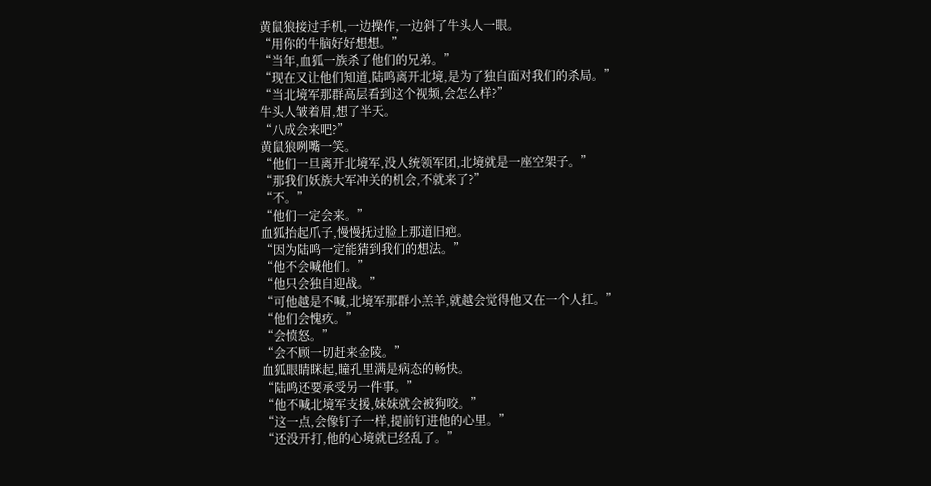黄鼠狼接过手机,一边操作,一边斜了牛头人一眼。
“用你的牛脑好好想想。”
“当年,血狐一族杀了他们的兄弟。”
“现在又让他们知道,陆鸣离开北境,是为了独自面对我们的杀局。”
“当北境军那群高层看到这个视频,会怎么样?”
牛头人皱着眉,想了半天。
“八成会来吧?”
黄鼠狼咧嘴一笑。
“他们一旦离开北境军,没人统领军团,北境就是一座空架子。”
“那我们妖族大军冲关的机会,不就来了?”
“不。”
“他们一定会来。”
血狐抬起爪子,慢慢抚过脸上那道旧疤。
“因为陆鸣一定能猜到我们的想法。”
“他不会喊他们。”
“他只会独自迎战。”
“可他越是不喊,北境军那群小羔羊,就越会觉得他又在一个人扛。”
“他们会愧疚。”
“会愤怒。”
“会不顾一切赶来金陵。”
血狐眼睛眯起,瞳孔里满是病态的畅快。
“陆鸣还要承受另一件事。”
“他不喊北境军支援,妹妹就会被狗咬。”
“这一点,会像钉子一样,提前钉进他的心里。”
“还没开打,他的心境就已经乱了。”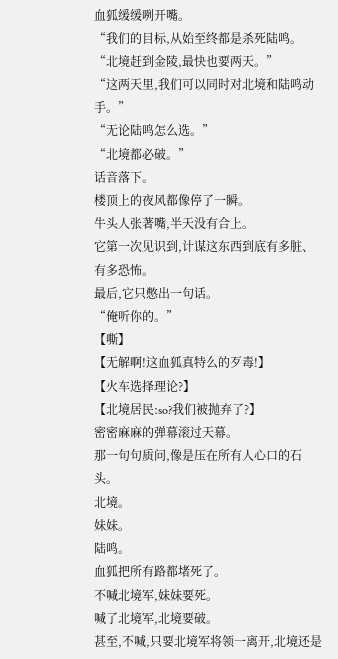血狐缓缓咧开嘴。
“我们的目标,从始至终都是杀死陆鸣。
“北境赶到金陵,最快也要两天。”
“这两天里,我们可以同时对北境和陆鸣动手。”
“无论陆鸣怎么选。”
“北境都必破。”
话音落下。
楼顶上的夜风都像停了一瞬。
牛头人张著嘴,半天没有合上。
它第一次见识到,计谋这东西到底有多脏、有多恐怖。
最后,它只憋出一句话。
“俺听你的。”
【嘶】
【无解啊!这血狐真特么的歹毒!】
【火车选择理论?】
【北境居民:so?我们被抛弃了?】
密密麻麻的弹幕滚过天幕。
那一句句质问,像是压在所有人心口的石头。
北境。
妹妹。
陆鸣。
血狐把所有路都堵死了。
不喊北境军,妹妹要死。
喊了北境军,北境要破。
甚至,不喊,只要北境军将领一离开,北境还是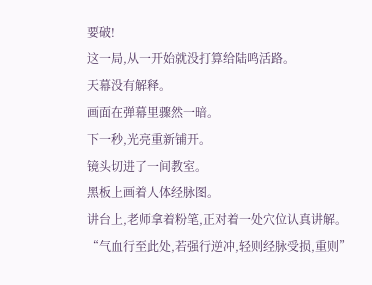要破!
这一局,从一开始就没打算给陆鸣活路。
天幕没有解释。
画面在弹幕里骤然一暗。
下一秒,光亮重新铺开。
镜头切进了一间教室。
黑板上画着人体经脉图。
讲台上,老师拿着粉笔,正对着一处穴位认真讲解。
“气血行至此处,若强行逆冲,轻则经脉受损,重则”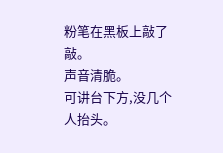粉笔在黑板上敲了敲。
声音清脆。
可讲台下方,没几个人抬头。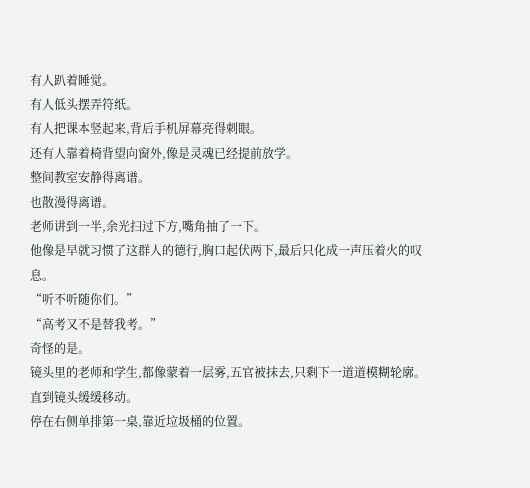有人趴着睡觉。
有人低头摆弄符纸。
有人把课本竖起来,背后手机屏幕亮得刺眼。
还有人靠着椅背望向窗外,像是灵魂已经提前放学。
整间教室安静得离谱。
也散漫得离谱。
老师讲到一半,余光扫过下方,嘴角抽了一下。
他像是早就习惯了这群人的德行,胸口起伏两下,最后只化成一声压着火的叹息。
“听不听随你们。”
“高考又不是替我考。”
奇怪的是。
镜头里的老师和学生,都像蒙着一层雾,五官被抹去,只剩下一道道模糊轮廓。
直到镜头缓缓移动。
停在右侧单排第一桌,靠近垃圾桶的位置。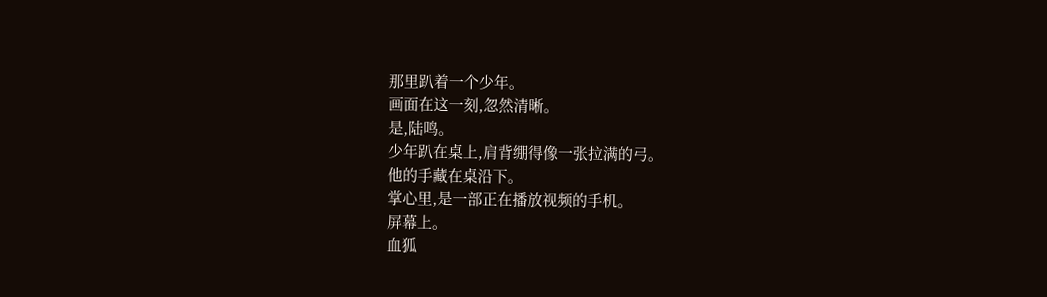那里趴着一个少年。
画面在这一刻,忽然清晰。
是,陆鸣。
少年趴在桌上,肩背绷得像一张拉满的弓。
他的手藏在桌沿下。
掌心里,是一部正在播放视频的手机。
屏幕上。
血狐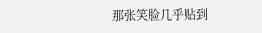那张笑脸几乎贴到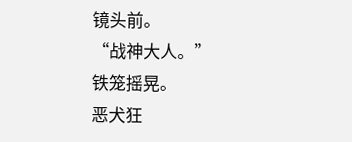镜头前。
“战神大人。”
铁笼摇晃。
恶犬狂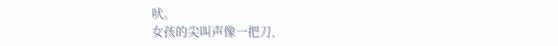吠。
女孩的尖叫声像一把刀,